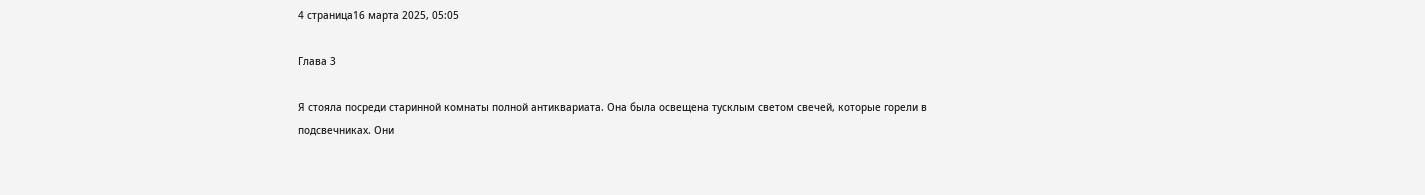4 страница16 марта 2025, 05:05

Глава 3

Я стояла посреди старинной комнаты полной антиквариата. Она была освещена тусклым светом свечей, которые горели в подсвечниках. Они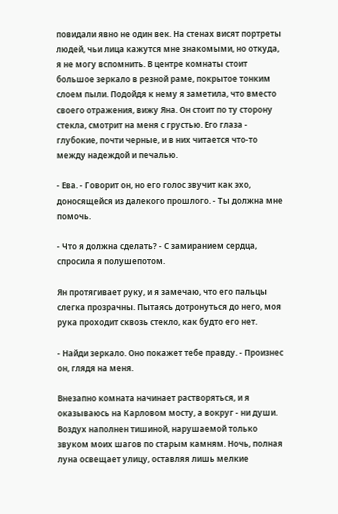повидали явно не один век. На стенах висят портреты людей, чьи лица кажутся мне знакомыми, но откуда, я не могу вспомнить. В центре комнаты стоит большое зеркало в резной раме, покрытое тонким слоем пыли. Подойдя к нему я заметила, что вместо своего отражения, вижу Яна. Он стоит по ту сторону стекла, смотрит на меня с грустью. Его глаза - глубокие, почти черные, и в них читается что-то между надеждой и печалью.

- Ева. - Говорит он, но его голос звучит как эхо, доносящейся из далекого прошлого. - Ты должна мне помочь.

- Что я должна сделать? - С замиранием сердца, спросила я полушепотом.

Ян протягивает руку, и я замечаю, что его пальцы слегка прозрачны. Пытаясь дотронуться до него, моя рука проходит сквозь стекло, как будто его нет.

- Найди зеркало. Оно покажет тебе правду. - Произнес он, глядя на меня.

Внезапно комната начинает растворяться, и я оказываюсь на Карловом мосту, а вокруг - ни души. Воздух наполнен тишиной, нарушаемой только звуком моих шагов по старым камням. Ночь, полная луна освещает улицу, оставляя лишь мелкие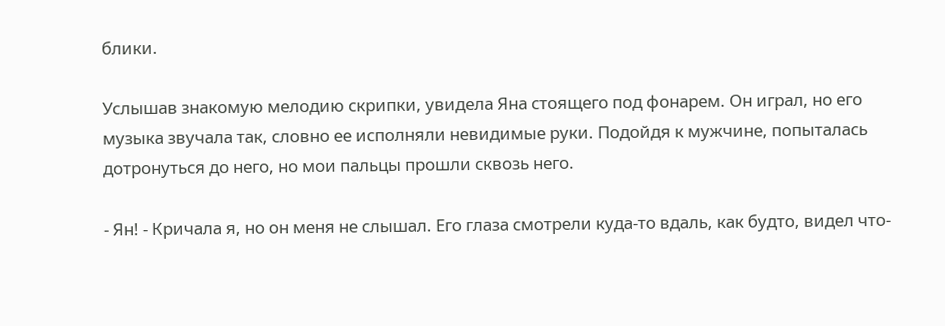блики.

Услышав знакомую мелодию скрипки, увидела Яна стоящего под фонарем. Он играл, но его музыка звучала так, словно ее исполняли невидимые руки. Подойдя к мужчине, попыталась дотронуться до него, но мои пальцы прошли сквозь него.

- Ян! - Кричала я, но он меня не слышал. Его глаза смотрели куда-то вдаль, как будто, видел что-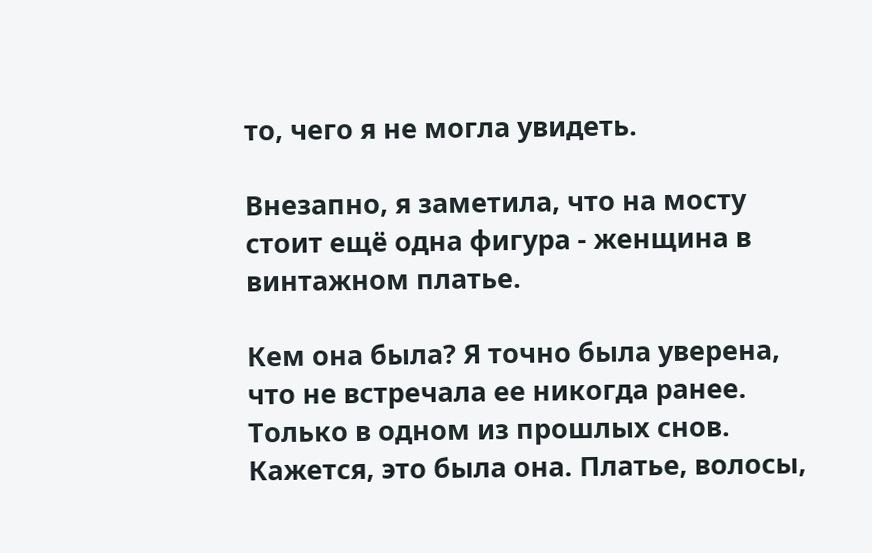то, чего я не могла увидеть.

Внезапно, я заметила, что на мосту стоит ещё одна фигура - женщина в винтажном платье.

Кем она была? Я точно была уверена, что не встречала ее никогда ранее. Только в одном из прошлых снов. Кажется, это была она. Платье, волосы,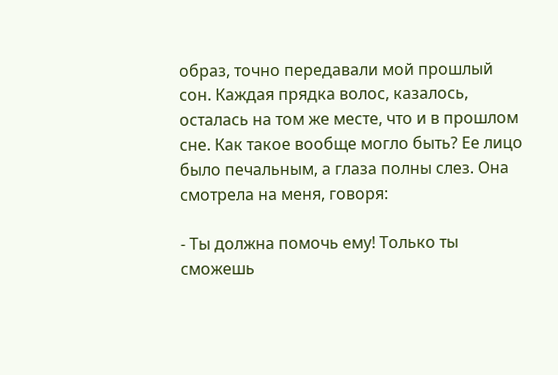образ, точно передавали мой прошлый сон. Каждая прядка волос, казалось, осталась на том же месте, что и в прошлом сне. Как такое вообще могло быть? Ее лицо было печальным, а глаза полны слез. Она смотрела на меня, говоря:

- Ты должна помочь ему! Только ты сможешь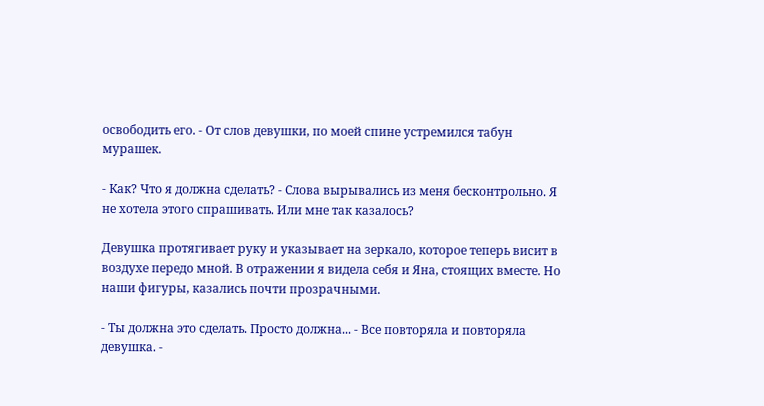освободить его. - От слов девушки, по моей спине устремился табун мурашек.

- Как? Что я должна сделать? - Слова вырывались из меня бесконтрольно. Я не хотела этого спрашивать. Или мне так казалось?

Девушка протягивает руку и указывает на зеркало, которое теперь висит в воздухе передо мной. В отражении я видела себя и Яна, стоящих вместе. Но наши фигуры, казались почти прозрачными.

- Ты должна это сделать. Просто должна... - Все повторяла и повторяла девушка. -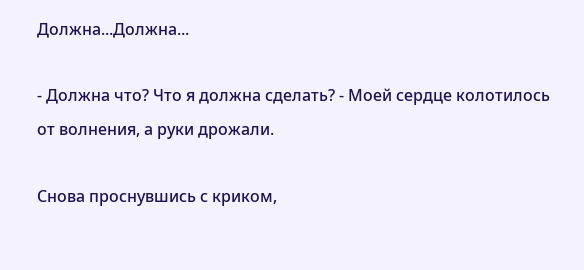Должна...Должна...

- Должна что? Что я должна сделать? - Моей сердце колотилось от волнения, а руки дрожали.

Снова проснувшись с криком,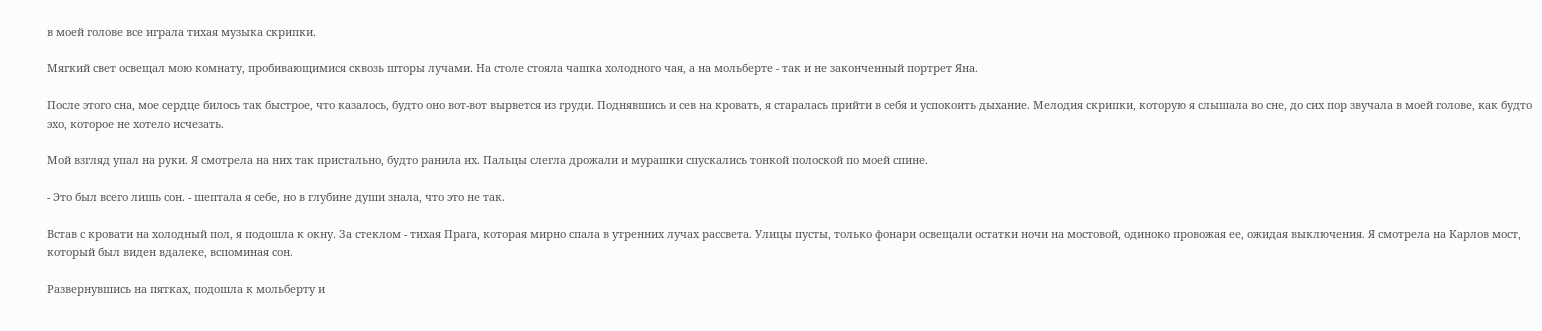в моей голове все играла тихая музыка скрипки.

Мягкий свет освещал мою комнату, пробивающимися сквозь шторы лучами. На столе стояла чашка холодного чая, а на мольберте - так и не законченный портрет Яна.

После этого сна, мое сердце билось так быстрое, что казалось, будто оно вот-вот вырвется из груди. Поднявшись и сев на кровать, я старалась прийти в себя и успокоить дыхание. Мелодия скрипки, которую я слышала во сне, до сих пор звучала в моей голове, как будто эхо, которое не хотело исчезать.

Мой взгляд упал на руки. Я смотрела на них так пристально, будто ранила их. Пальцы слегла дрожали и мурашки спускались тонкой полоской по моей спине.

- Это был всего лишь сон. - шептала я себе, но в глубине души знала, что это не так.

Встав с кровати на холодный пол, я подошла к окну. За стеклом - тихая Прага, которая мирно спала в утренних лучах рассвета. Улицы пусты, только фонари освещали остатки ночи на мостовой, одиноко провожая ее, ожидая выключения. Я смотрела на Карлов мост, который был виден вдалеке, вспоминая сон.

Развернувшись на пятках, подошла к мольберту и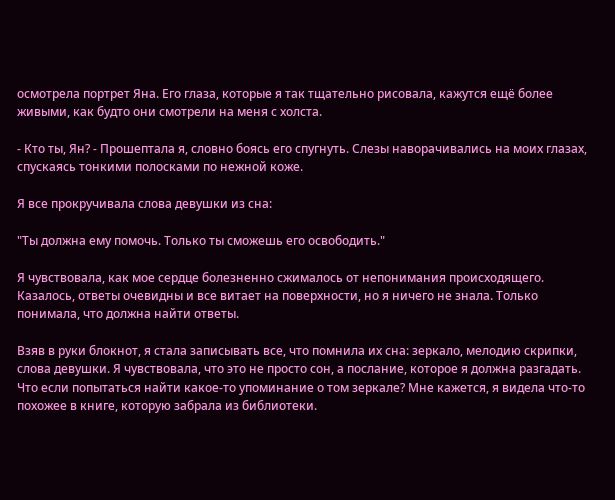осмотрела портрет Яна. Его глаза, которые я так тщательно рисовала, кажутся ещё более живыми, как будто они смотрели на меня с холста.

- Кто ты, Ян? - Прошептала я, словно боясь его спугнуть. Слезы наворачивались на моих глазах, спускаясь тонкими полосками по нежной коже.

Я все прокручивала слова девушки из сна:

"Ты должна ему помочь. Только ты сможешь его освободить."

Я чувствовала, как мое сердце болезненно сжималось от непонимания происходящего. Казалось, ответы очевидны и все витает на поверхности, но я ничего не знала. Только понимала, что должна найти ответы.

Взяв в руки блокнот, я стала записывать все, что помнила их сна: зеркало, мелодию скрипки, слова девушки. Я чувствовала, что это не просто сон, а послание, которое я должна разгадать. Что если попытаться найти какое-то упоминание о том зеркале? Мне кажется, я видела что-то похожее в книге, которую забрала из библиотеки.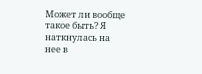Может ли вообще такое быть? Я наткнулась на нее в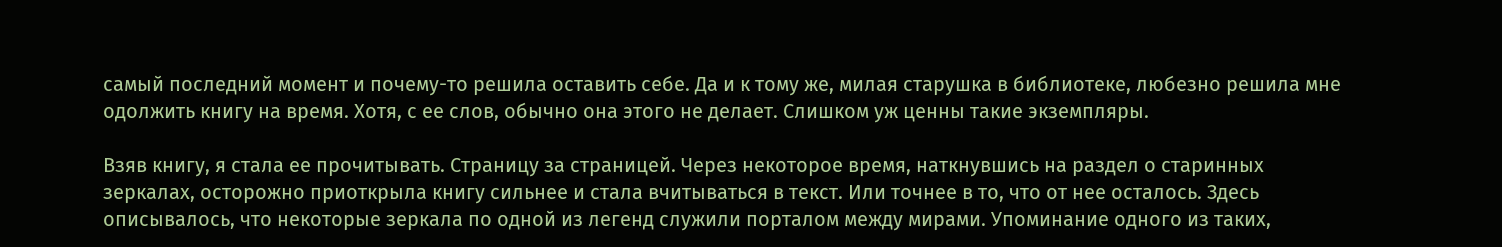самый последний момент и почему-то решила оставить себе. Да и к тому же, милая старушка в библиотеке, любезно решила мне одолжить книгу на время. Хотя, с ее слов, обычно она этого не делает. Слишком уж ценны такие экземпляры.

Взяв книгу, я стала ее прочитывать. Страницу за страницей. Через некоторое время, наткнувшись на раздел о старинных зеркалах, осторожно приоткрыла книгу сильнее и стала вчитываться в текст. Или точнее в то, что от нее осталось. Здесь описывалось, что некоторые зеркала по одной из легенд служили порталом между мирами. Упоминание одного из таких,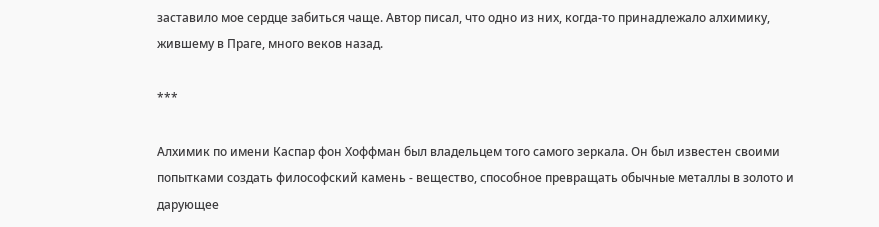заставило мое сердце забиться чаще. Автор писал, что одно из них, когда-то принадлежало алхимику, жившему в Праге, много веков назад.

***

Алхимик по имени Каспар фон Хоффман был владельцем того самого зеркала. Он был известен своими попытками создать философский камень - вещество, способное превращать обычные металлы в золото и дарующее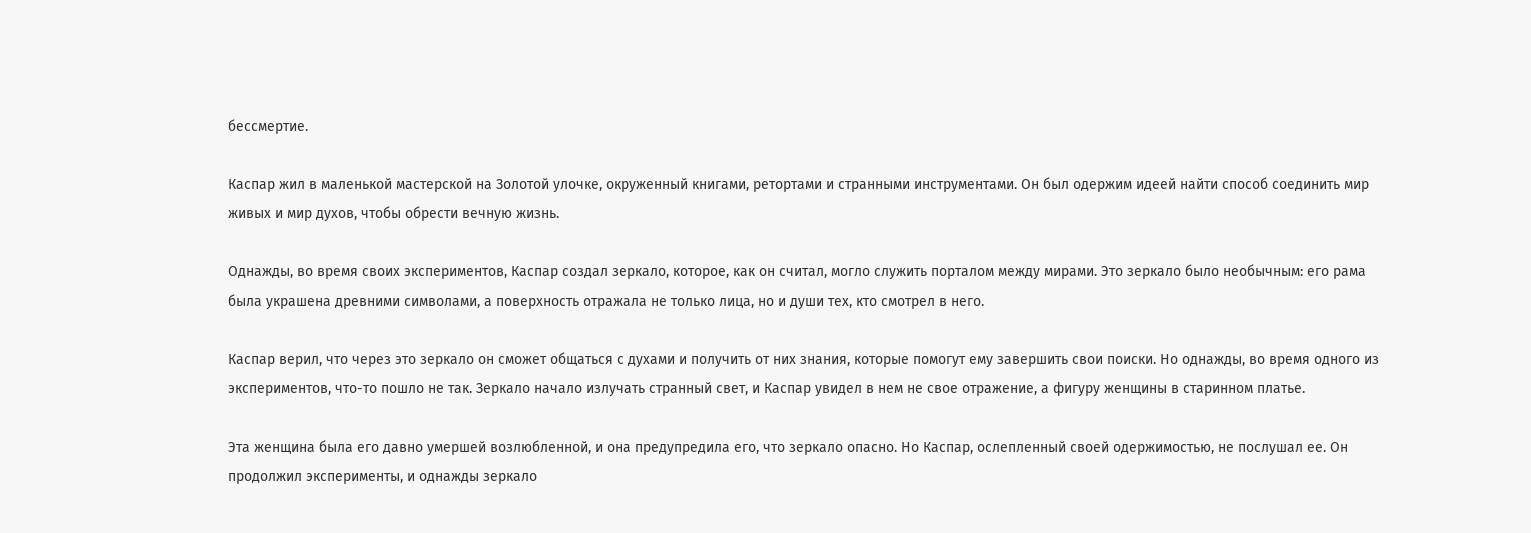бессмертие.

Каспар жил в маленькой мастерской на Золотой улочке, окруженный книгами, ретортами и странными инструментами. Он был одержим идеей найти способ соединить мир живых и мир духов, чтобы обрести вечную жизнь.

Однажды, во время своих экспериментов, Каспар создал зеркало, которое, как он считал, могло служить порталом между мирами. Это зеркало было необычным: его рама была украшена древними символами, а поверхность отражала не только лица, но и души тех, кто смотрел в него.

Каспар верил, что через это зеркало он сможет общаться с духами и получить от них знания, которые помогут ему завершить свои поиски. Но однажды, во время одного из экспериментов, что-то пошло не так. Зеркало начало излучать странный свет, и Каспар увидел в нем не свое отражение, а фигуру женщины в старинном платье.

Эта женщина была его давно умершей возлюбленной, и она предупредила его, что зеркало опасно. Но Каспар, ослепленный своей одержимостью, не послушал ее. Он продолжил эксперименты, и однажды зеркало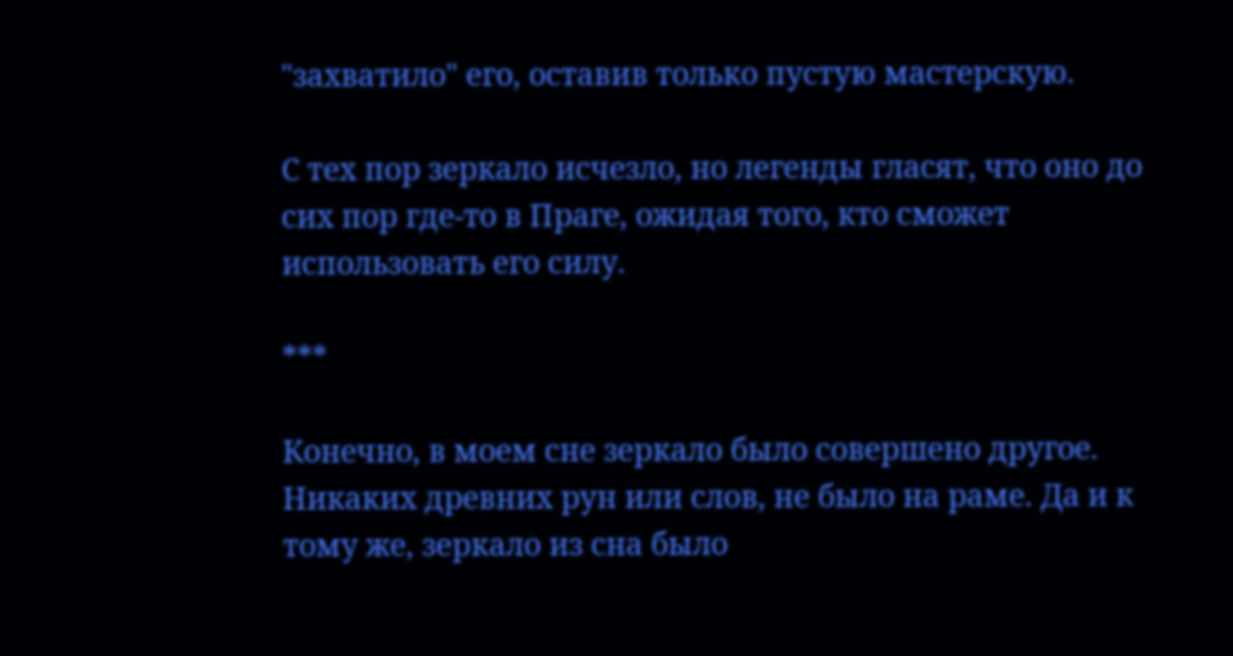"захватило" его, оставив только пустую мастерскую.

С тех пор зеркало исчезло, но легенды гласят, что оно до сих пор где-то в Праге, ожидая того, кто сможет использовать его силу.

***

Конечно, в моем сне зеркало было совершено другое. Никаких древних рун или слов, не было на раме. Да и к тому же, зеркало из сна было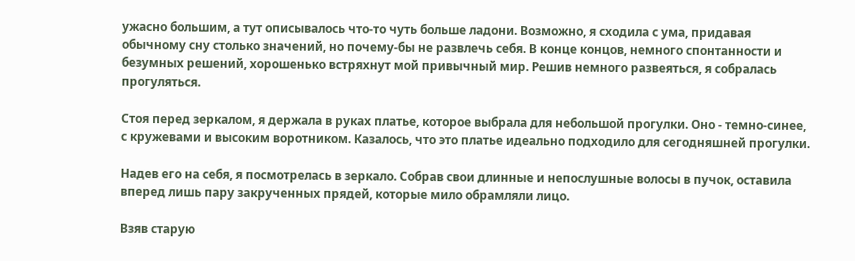ужасно большим, а тут описывалось что-то чуть больше ладони. Возможно, я сходила с ума, придавая обычному сну столько значений, но почему-бы не развлечь себя. В конце концов, немного спонтанности и безумных решений, хорошенько встряхнут мой привычный мир. Решив немного развеяться, я собралась прогуляться.

Стоя перед зеркалом, я держала в руках платье, которое выбрала для небольшой прогулки. Оно - темно-синее, с кружевами и высоким воротником. Казалось, что это платье идеально подходило для сегодняшней прогулки.

Надев его на себя, я посмотрелась в зеркало. Собрав свои длинные и непослушные волосы в пучок, оставила вперед лишь пару закрученных прядей, которые мило обрамляли лицо.

Взяв старую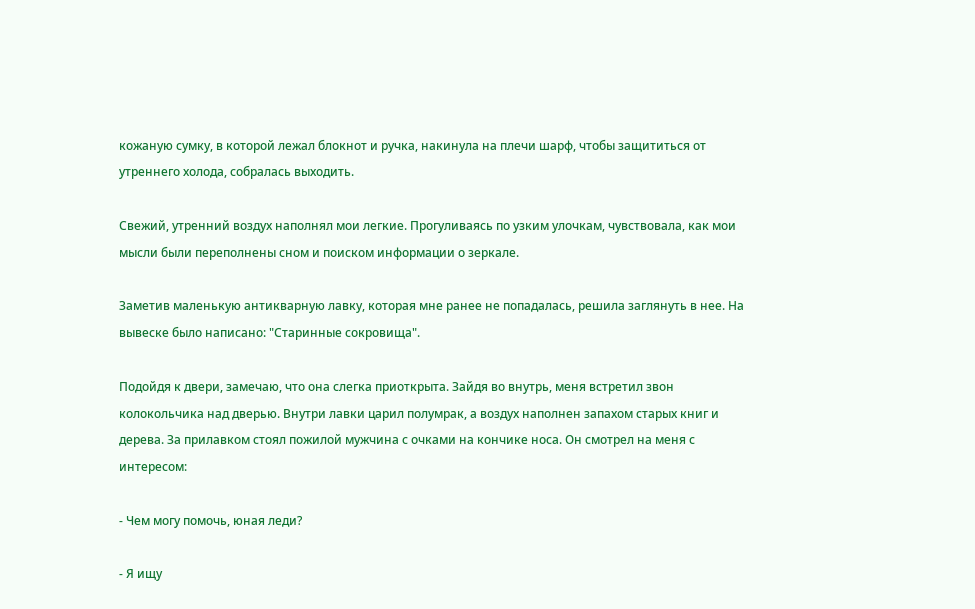кожаную сумку, в которой лежал блокнот и ручка, накинула на плечи шарф, чтобы защититься от утреннего холода, собралась выходить.

Свежий, утренний воздух наполнял мои легкие. Прогуливаясь по узким улочкам, чувствовала, как мои мысли были переполнены сном и поиском информации о зеркале.

Заметив маленькую антикварную лавку, которая мне ранее не попадалась, решила заглянуть в нее. На вывеске было написано: "Старинные сокровища".

Подойдя к двери, замечаю, что она слегка приоткрыта. Зайдя во внутрь, меня встретил звон колокольчика над дверью. Внутри лавки царил полумрак, а воздух наполнен запахом старых книг и дерева. За прилавком стоял пожилой мужчина с очками на кончике носа. Он смотрел на меня с интересом:

- Чем могу помочь, юная леди?

- Я ищу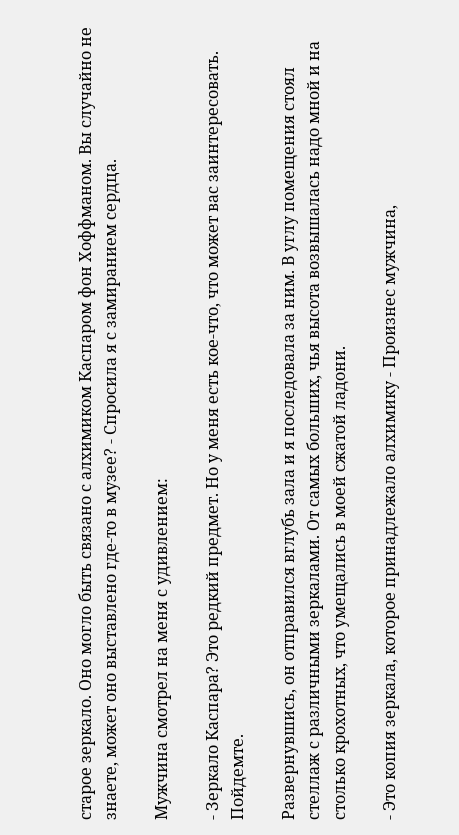старое зеркало. Оно могло быть связано с алхимиком Каспаром фон Хоффманом. Вы случайно не знаете, может оно выставлено где-то в музее? - Спросила я с замиранием сердца.

Мужчина смотрел на меня с удивлением:

- Зеркало Каспара? Это редкий предмет. Но у меня есть кое-что, что может вас заинтересовать. Пойдемте.

Развернувшись, он отправился вглубь зала и я последовала за ним. В углу помещения стоял стеллаж с различными зеркалами. От самых больших, чья высота возвышалась надо мной и на столько крохотных, что умещались в моей сжатой ладони.

- Это копия зеркала, которое принадлежало алхимику - Произнес мужчина,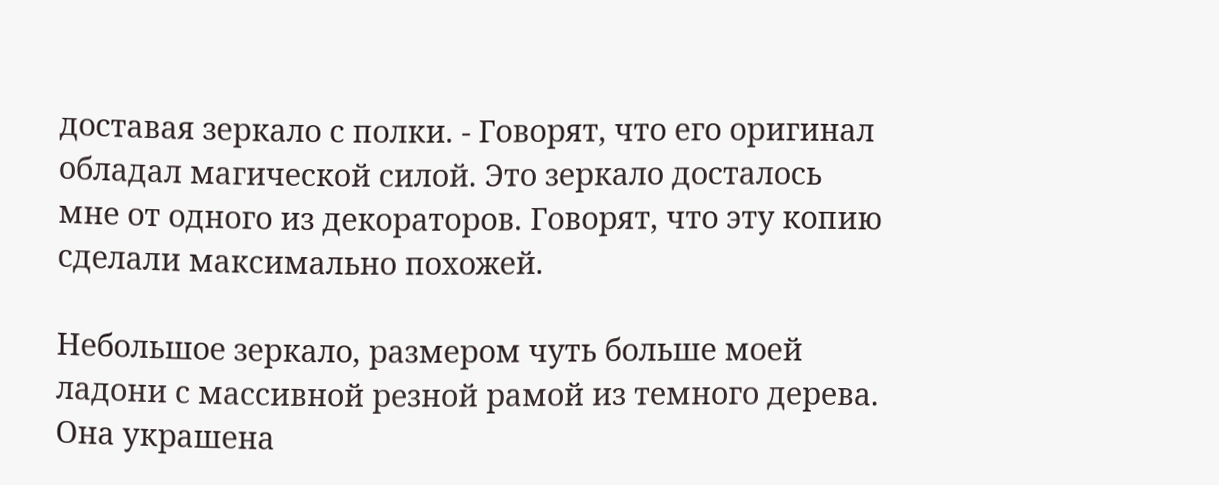доставая зеркало с полки. - Говорят, что его оригинал обладал магической силой. Это зеркало досталось мне от одного из декораторов. Говорят, что эту копию сделали максимально похожей.

Небольшое зеркало, размером чуть больше моей ладони с массивной резной рамой из темного дерева. Она украшена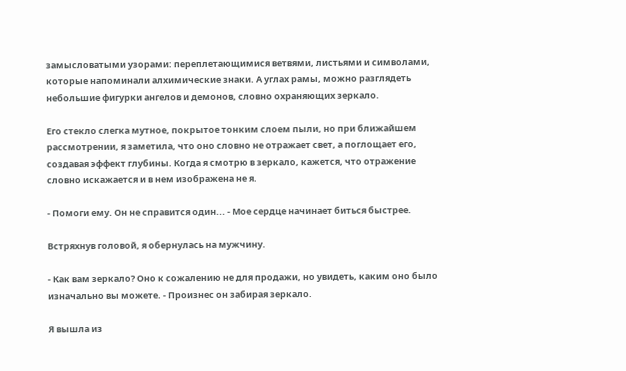замысловатыми узорами: переплетающимися ветвями, листьями и символами, которые напоминали алхимические знаки. А углах рамы, можно разглядеть небольшие фигурки ангелов и демонов, словно охраняющих зеркало.

Его стекло слегка мутное, покрытое тонким слоем пыли, но при ближайшем рассмотрении, я заметила, что оно словно не отражает свет, а поглощает его, создавая эффект глубины. Когда я смотрю в зеркало, кажется, что отражение словно искажается и в нем изображена не я.

- Помоги ему. Он не справится один... - Мое сердце начинает биться быстрее.

Встряхнув головой, я обернулась на мужчину.

- Как вам зеркало? Оно к сожалению не для продажи, но увидеть, каким оно было изначально вы можете. - Произнес он забирая зеркало.

Я вышла из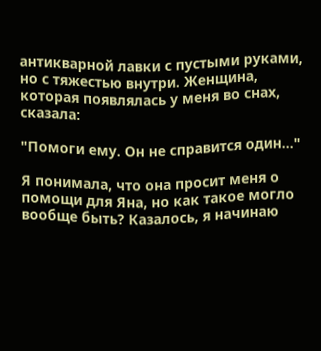антикварной лавки с пустыми руками, но с тяжестью внутри. Женщина, которая появлялась у меня во снах, сказала:

"Помоги ему. Он не справится один..."

Я понимала, что она просит меня о помощи для Яна, но как такое могло вообще быть? Казалось, я начинаю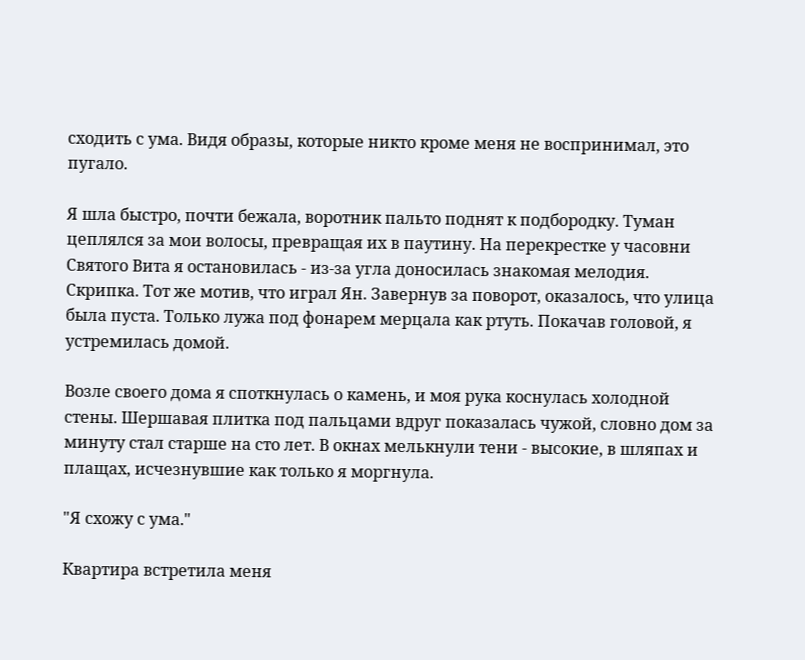сходить с ума. Видя образы, которые никто кроме меня не воспринимал, это пугало.

Я шла быстро, почти бежала, воротник пальто поднят к подбородку. Туман цеплялся за мои волосы, превращая их в паутину. На перекрестке у часовни Святого Вита я остановилась - из-за угла доносилась знакомая мелодия. Скрипка. Тот же мотив, что играл Ян. Завернув за поворот, оказалось, что улица была пуста. Только лужа под фонарем мерцала как ртуть. Покачав головой, я устремилась домой.

Возле своего дома я споткнулась о камень, и моя рука коснулась холодной стены. Шершавая плитка под пальцами вдруг показалась чужой, словно дом за минуту стал старше на сто лет. В окнах мелькнули тени - высокие, в шляпах и плащах, исчезнувшие как только я моргнула.

"Я схожу с ума."

Квартира встретила меня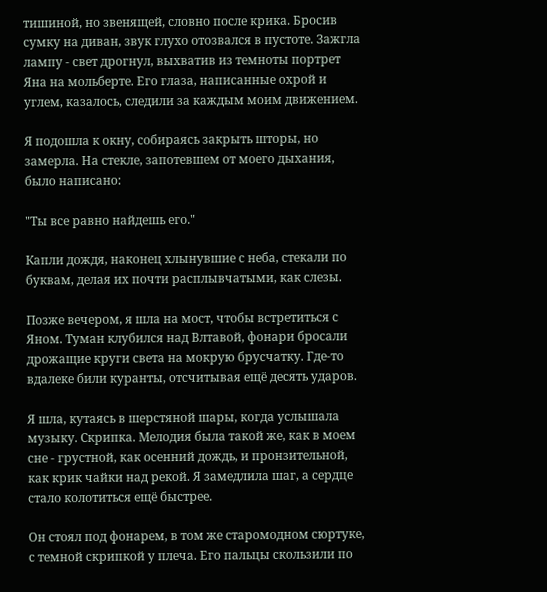тишиной, но звенящей, словно после крика. Бросив сумку на диван, звук глухо отозвался в пустоте. Зажгла лампу - свет дрогнул, выхватив из темноты портрет Яна на мольберте. Его глаза, написанные охрой и углем, казалось, следили за каждым моим движением.

Я подошла к окну, собираясь закрыть шторы, но замерла. На стекле, запотевшем от моего дыхания, было написано:

"Ты все равно найдешь его."

Капли дождя, наконец хлынувшие с неба, стекали по буквам, делая их почти расплывчатыми, как слезы.

Позже вечером, я шла на мост, чтобы встретиться с Яном. Туман клубился над Влтавой, фонари бросали дрожащие круги света на мокрую брусчатку. Где-то вдалеке били куранты, отсчитывая ещё десять ударов.

Я шла, кутаясь в шерстяной шары, когда услышала музыку. Скрипка. Мелодия была такой же, как в моем сне - грустной, как осенний дождь, и пронзительной, как крик чайки над рекой. Я замедлила шаг, а сердце стало колотиться ещё быстрее.

Он стоял под фонарем, в том же старомодном сюртуке, с темной скрипкой у плеча. Его пальцы скользили по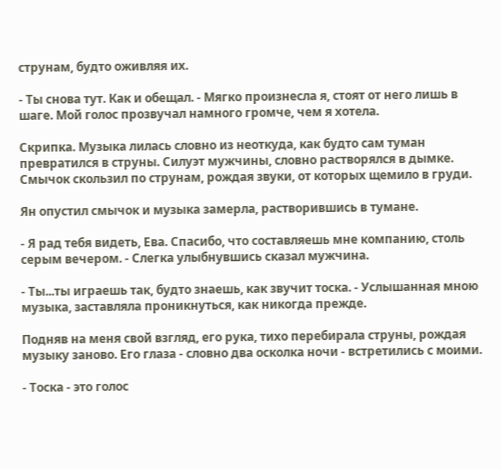струнам, будто оживляя их.

- Ты снова тут. Как и обещал. - Мягко произнесла я, стоят от него лишь в шаге. Мой голос прозвучал намного громче, чем я хотела.

Скрипка. Музыка лилась словно из неоткуда, как будто сам туман превратился в струны. Силуэт мужчины, словно растворялся в дымке. Смычок скользил по струнам, рождая звуки, от которых щемило в груди.

Ян опустил смычок и музыка замерла, растворившись в тумане.

- Я рад тебя видеть, Ева. Спасибо, что составляешь мне компанию, столь серым вечером. - Слегка улыбнувшись сказал мужчина.

- Ты...ты играешь так, будто знаешь, как звучит тоска. - Услышанная мною музыка, заставляла проникнуться, как никогда прежде.

Подняв на меня свой взгляд, его рука, тихо перебирала струны, рождая музыку заново. Его глаза - словно два осколка ночи - встретились с моими.

- Тоска - это голос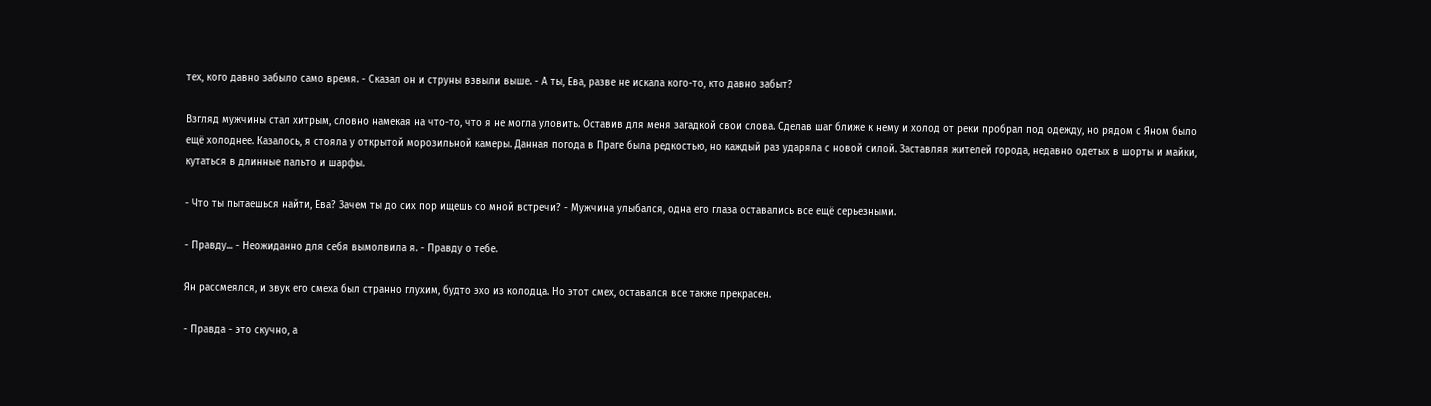тех, кого давно забыло само время. - Сказал он и струны взвыли выше. - А ты, Ева, разве не искала кого-то, кто давно забыт?

Взгляд мужчины стал хитрым, словно намекая на что-то, что я не могла уловить. Оставив для меня загадкой свои слова. Сделав шаг ближе к нему и холод от реки пробрал под одежду, но рядом с Яном было ещё холоднее. Казалось, я стояла у открытой морозильной камеры. Данная погода в Праге была редкостью, но каждый раз ударяла с новой силой. Заставляя жителей города, недавно одетых в шорты и майки, кутаться в длинные пальто и шарфы.

- Что ты пытаешься найти, Ева? Зачем ты до сих пор ищешь со мной встречи? - Мужчина улыбался, одна его глаза оставались все ещё серьезными.

- Правду... - Неожиданно для себя вымолвила я. - Правду о тебе.

Ян рассмеялся, и звук его смеха был странно глухим, будто эхо из колодца. Но этот смех, оставался все также прекрасен.

- Правда - это скучно, а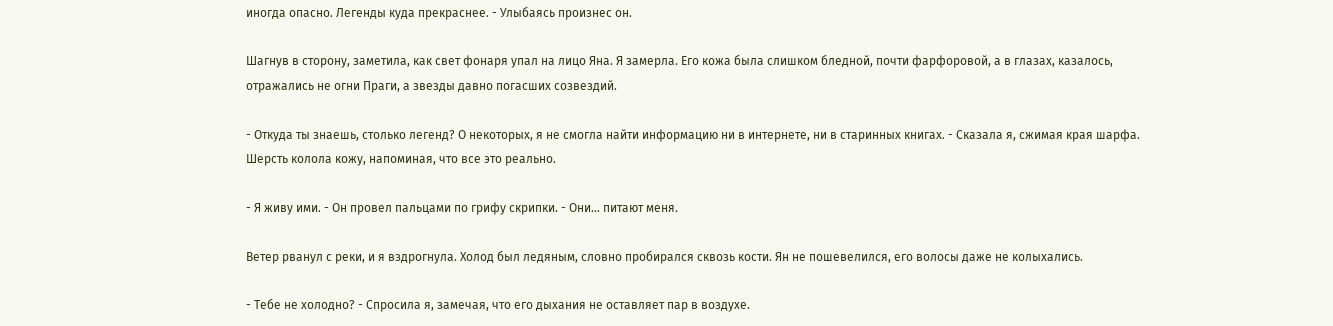иногда опасно. Легенды куда прекраснее. - Улыбаясь произнес он.

Шагнув в сторону, заметила, как свет фонаря упал на лицо Яна. Я замерла. Его кожа была слишком бледной, почти фарфоровой, а в глазах, казалось, отражались не огни Праги, а звезды давно погасших созвездий.

- Откуда ты знаешь, столько легенд? О некоторых, я не смогла найти информацию ни в интернете, ни в старинных книгах. - Сказала я, сжимая края шарфа. Шерсть колола кожу, напоминая, что все это реально.

- Я живу ими. - Он провел пальцами по грифу скрипки. - Они... питают меня.

Ветер рванул с реки, и я вздрогнула. Холод был ледяным, словно пробирался сквозь кости. Ян не пошевелился, его волосы даже не колыхались.

- Тебе не холодно? - Спросила я, замечая, что его дыхания не оставляет пар в воздухе.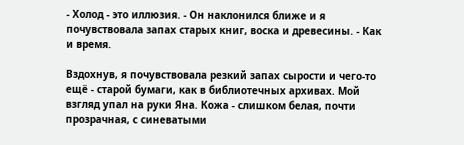- Холод - это иллюзия. - Он наклонился ближе и я почувствовала запах старых книг, воска и древесины. - Как и время.

Вздохнув, я почувствовала резкий запах сырости и чего-то ещё - старой бумаги, как в библиотечных архивах. Мой взгляд упал на руки Яна. Кожа - слишком белая, почти прозрачная, с синеватыми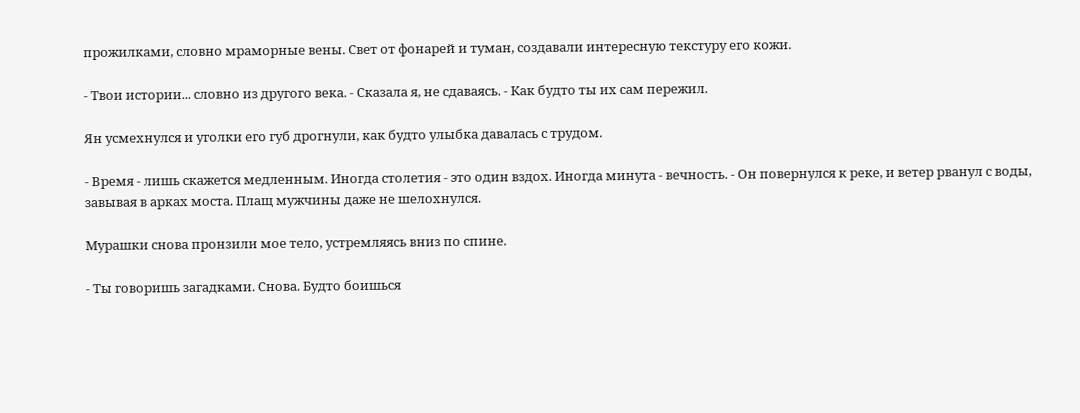прожилками, словно мраморные вены. Свет от фонарей и туман, создавали интересную текстуру его кожи.

- Твои истории... словно из другого века. - Сказала я, не сдаваясь. - Как будто ты их сам пережил.

Ян усмехнулся и уголки его губ дрогнули, как будто улыбка давалась с трудом.

- Время - лишь скажется медленным. Иногда столетия - это один вздох. Иногда минута - вечность. - Он повернулся к реке, и ветер рванул с воды, завывая в арках моста. Плащ мужчины даже не шелохнулся.

Мурашки снова пронзили мое тело, устремляясь вниз по спине.

- Ты говоришь загадками. Снова. Будто боишься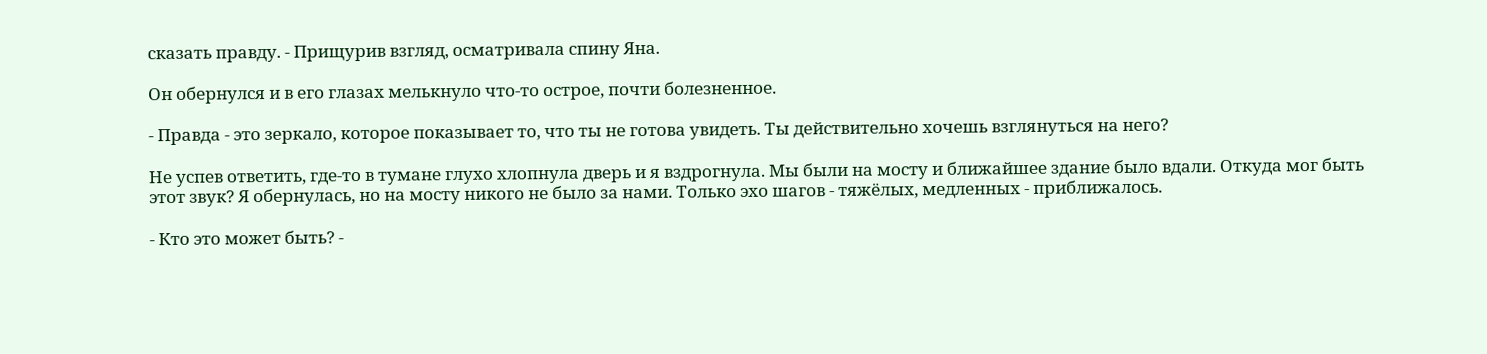сказать правду. - Прищурив взгляд, осматривала спину Яна.

Он обернулся и в его глазах мелькнуло что-то острое, почти болезненное.

- Правда - это зеркало, которое показывает то, что ты не готова увидеть. Ты действительно хочешь взглянуться на него?

Не успев ответить, где-то в тумане глухо хлопнула дверь и я вздрогнула. Мы были на мосту и ближайшее здание было вдали. Откуда мог быть этот звук? Я обернулась, но на мосту никого не было за нами. Только эхо шагов - тяжёлых, медленных - приближалось.

- Кто это может быть? -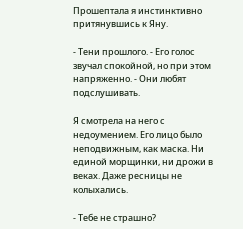Прошептала я инстинктивно притянувшись к Яну.

- Тени прошлого. - Его голос звучал спокойной, но при этом напряженно. - Они любят подслушивать.

Я смотрела на него с недоумением. Его лицо было неподвижным, как маска. Ни единой морщинки, ни дрожи в веках. Даже ресницы не колыхались.

- Тебе не страшно?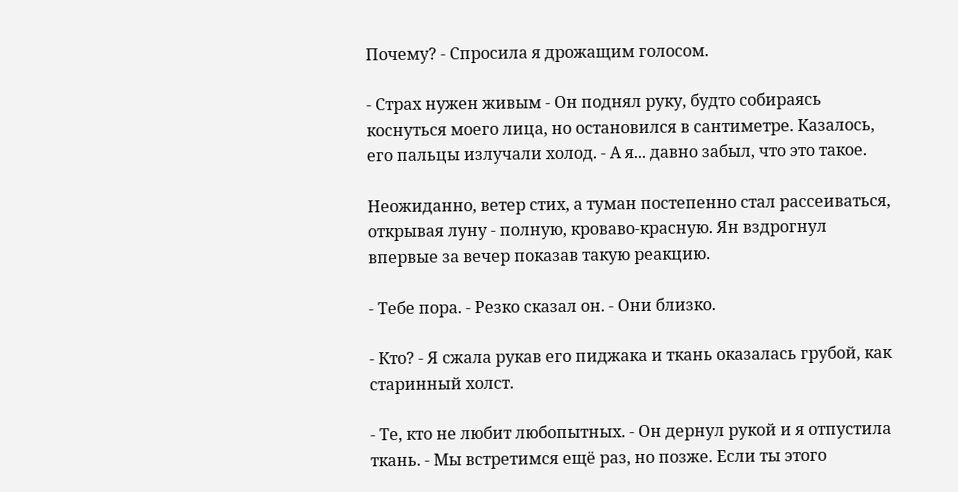Почему? - Спросила я дрожащим голосом.

- Страх нужен живым - Он поднял руку, будто собираясь коснуться моего лица, но остановился в сантиметре. Казалось, его пальцы излучали холод. - А я... давно забыл, что это такое.

Неожиданно, ветер стих, а туман постепенно стал рассеиваться, открывая луну - полную, кроваво-красную. Ян вздрогнул впервые за вечер показав такую реакцию.

- Тебе пора. - Резко сказал он. - Они близко.

- Кто? - Я сжала рукав его пиджака и ткань оказалась грубой, как старинный холст.

- Те, кто не любит любопытных. - Он дернул рукой и я отпустила ткань. - Мы встретимся ещё раз, но позже. Если ты этого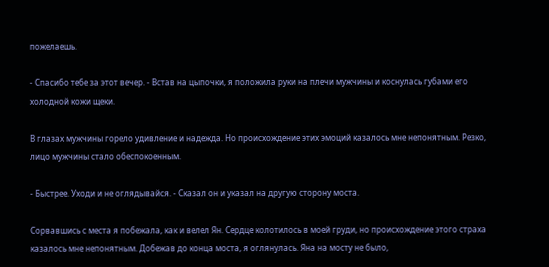пожелаешь.

- Спасибо тебе за этот вечер. - Встав на цыпочки, я положила руки на плечи мужчины и коснулась губами его холодной кожи щеки.

В глазах мужчины горело удивление и надежда. Но происхождение этих эмоций казалось мне непонятным. Резко, лицо мужчины стало обеспокоенным.

- Быстрее. Уходи и не оглядывайся. - Сказал он и указал на другую сторону моста.

Сорвавшись с места я побежала, как и велел Ян. Сердце колотилось в моей груди, но происхождение этого страха казалось мне непонятным. Добежав до конца моста, я оглянулась. Яна на мосту не было,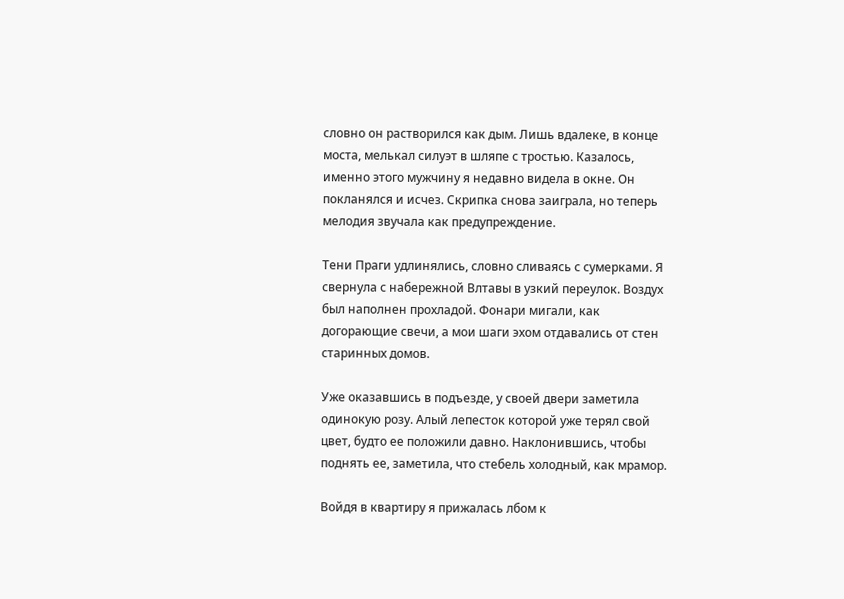словно он растворился как дым. Лишь вдалеке, в конце моста, мелькал силуэт в шляпе с тростью. Казалось, именно этого мужчину я недавно видела в окне. Он покланялся и исчез. Скрипка снова заиграла, но теперь мелодия звучала как предупреждение.

Тени Праги удлинялись, словно сливаясь с сумерками. Я свернула с набережной Влтавы в узкий переулок. Воздух был наполнен прохладой. Фонари мигали, как догорающие свечи, а мои шаги эхом отдавались от стен старинных домов.

Уже оказавшись в подъезде, у своей двери заметила одинокую розу. Алый лепесток которой уже терял свой цвет, будто ее положили давно. Наклонившись, чтобы поднять ее, заметила, что стебель холодный, как мрамор.

Войдя в квартиру я прижалась лбом к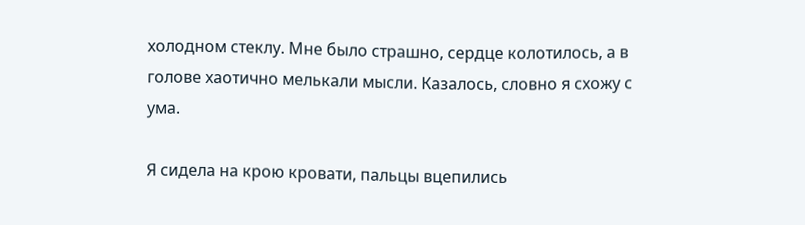холодном стеклу. Мне было страшно, сердце колотилось, а в голове хаотично мелькали мысли. Казалось, словно я схожу с ума.

Я сидела на крою кровати, пальцы вцепились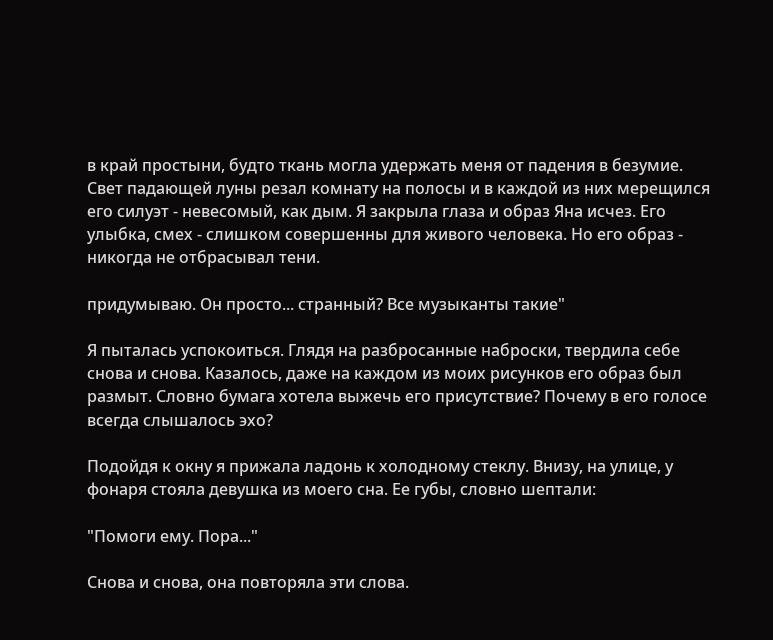в край простыни, будто ткань могла удержать меня от падения в безумие. Свет падающей луны резал комнату на полосы и в каждой из них мерещился его силуэт - невесомый, как дым. Я закрыла глаза и образ Яна исчез. Его улыбка, смех - слишком совершенны для живого человека. Но его образ - никогда не отбрасывал тени.

придумываю. Он просто... странный? Все музыканты такие"

Я пыталась успокоиться. Глядя на разбросанные наброски, твердила себе снова и снова. Казалось, даже на каждом из моих рисунков его образ был размыт. Словно бумага хотела выжечь его присутствие? Почему в его голосе всегда слышалось эхо?

Подойдя к окну я прижала ладонь к холодному стеклу. Внизу, на улице, у фонаря стояла девушка из моего сна. Ее губы, словно шептали:

"Помоги ему. Пора..."

Снова и снова, она повторяла эти слова.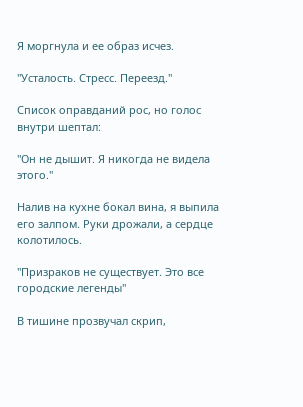Я моргнула и ее образ исчез.

"Усталость. Стресс. Переезд."

Список оправданий рос, но голос внутри шептал:

"Он не дышит. Я никогда не видела этого."

Налив на кухне бокал вина, я выпила его залпом. Руки дрожали, а сердце колотилось.

"Призраков не существует. Это все городские легенды"

В тишине прозвучал скрип,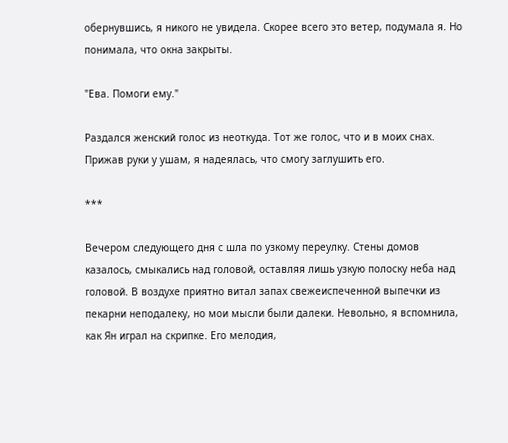обернувшись, я никого не увидела. Скорее всего это ветер, подумала я. Но понимала, что окна закрыты.

"Ева. Помоги ему."

Раздался женский голос из неоткуда. Тот же голос, что и в моих снах. Прижав руки у ушам, я надеялась, что смогу заглушить его.

***

Вечером следующего дня с шла по узкому переулку. Стены домов казалось, смыкались над головой, оставляя лишь узкую полоску неба над головой. В воздухе приятно витал запах свежеиспеченной выпечки из пекарни неподалеку, но мои мысли были далеки. Невольно, я вспомнила, как Ян играл на скрипке. Его мелодия,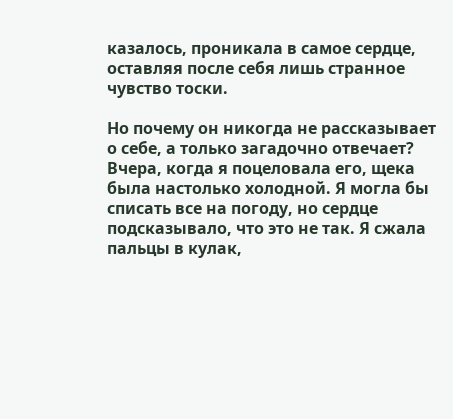казалось, проникала в самое сердце, оставляя после себя лишь странное чувство тоски.

Но почему он никогда не рассказывает о себе, а только загадочно отвечает? Вчера, когда я поцеловала его, щека была настолько холодной. Я могла бы списать все на погоду, но сердце подсказывало, что это не так. Я сжала пальцы в кулак,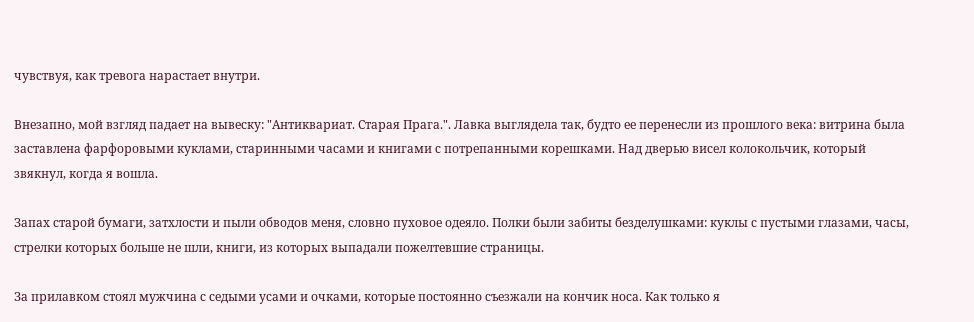чувствуя, как тревога нарастает внутри.

Внезапно, мой взгляд падает на вывеску: "Антиквариат. Старая Прага.". Лавка выглядела так, будто ее перенесли из прошлого века: витрина была заставлена фарфоровыми куклами, старинными часами и книгами с потрепанными корешками. Над дверью висел колокольчик, который звякнул, когда я вошла.

Запах старой бумаги, затхлости и пыли обводов меня, словно пуховое одеяло. Полки были забиты безделушками: куклы с пустыми глазами, часы, стрелки которых больше не шли, книги, из которых выпадали пожелтевшие страницы.

За прилавком стоял мужчина с седыми усами и очками, которые постоянно съезжали на кончик носа. Как только я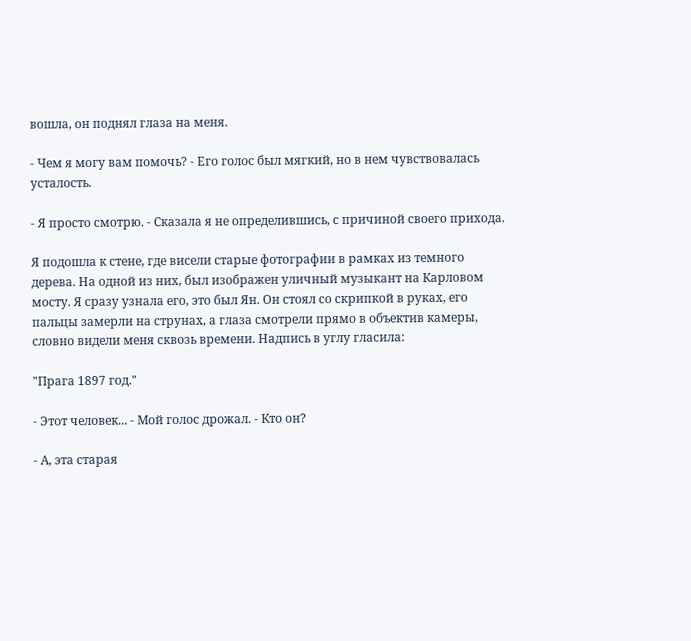вошла, он поднял глаза на меня.

- Чем я могу вам помочь? - Его голос был мягкий, но в нем чувствовалась усталость.

- Я просто смотрю. - Сказала я не определившись, с причиной своего прихода.

Я подошла к стене, где висели старые фотографии в рамках из темного дерева. На одной из них, был изображен уличный музыкант на Карловом мосту. Я сразу узнала его, это был Ян. Он стоял со скрипкой в руках, его пальцы замерли на струнах, а глаза смотрели прямо в объектив камеры, словно видели меня сквозь времени. Надпись в углу гласила:

"Прага 1897 год."

- Этот человек... - Мой голос дрожал. - Кто он?

- А, эта старая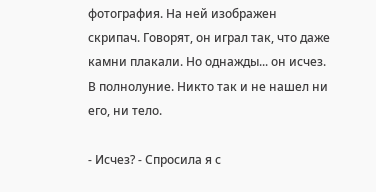фотография. На ней изображен скрипач. Говорят, он играл так, что даже камни плакали. Но однажды... он исчез. В полнолуние. Никто так и не нашел ни его, ни тело.

- Исчез? - Спросила я с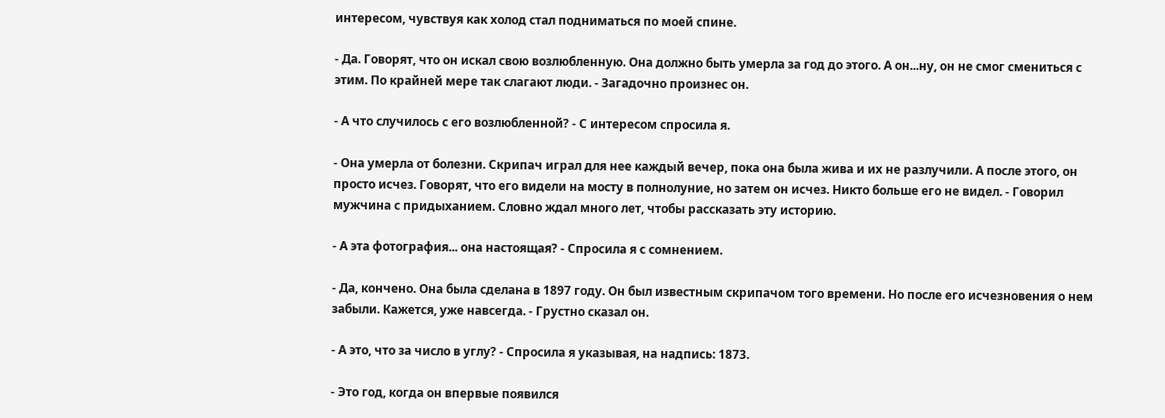интересом, чувствуя как холод стал подниматься по моей спине.

- Да. Говорят, что он искал свою возлюбленную. Она должно быть умерла за год до этого. А он...ну, он не смог смениться с этим. По крайней мере так слагают люди. - Загадочно произнес он.

- А что случилось с его возлюбленной? - С интересом спросила я.

- Она умерла от болезни. Скрипач играл для нее каждый вечер, пока она была жива и их не разлучили. А после этого, он просто исчез. Говорят, что его видели на мосту в полнолуние, но затем он исчез. Никто больше его не видел. - Говорил мужчина с придыханием. Словно ждал много лет, чтобы рассказать эту историю.

- А эта фотография... она настоящая? - Спросила я с сомнением.

- Да, кончено. Она была сделана в 1897 году. Он был известным скрипачом того времени. Но после его исчезновения о нем забыли. Кажется, уже навсегда. - Грустно сказал он.

- А это, что за число в углу? - Спросила я указывая, на надпись: 1873.

- Это год, когда он впервые появился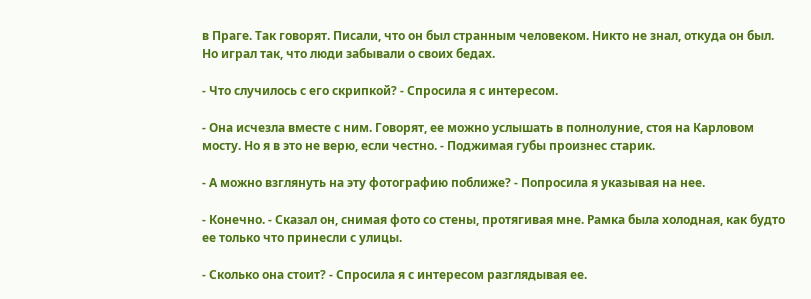в Праге. Так говорят. Писали, что он был странным человеком. Никто не знал, откуда он был. Но играл так, что люди забывали о своих бедах.

- Что случилось с его скрипкой? - Спросила я с интересом.

- Она исчезла вместе с ним. Говорят, ее можно услышать в полнолуние, стоя на Карловом мосту. Но я в это не верю, если честно. - Поджимая губы произнес старик.

- А можно взглянуть на эту фотографию поближе? - Попросила я указывая на нее.

- Конечно. - Сказал он, снимая фото со стены, протягивая мне. Рамка была холодная, как будто ее только что принесли с улицы.

- Сколько она стоит? - Спросила я с интересом разглядывая ее.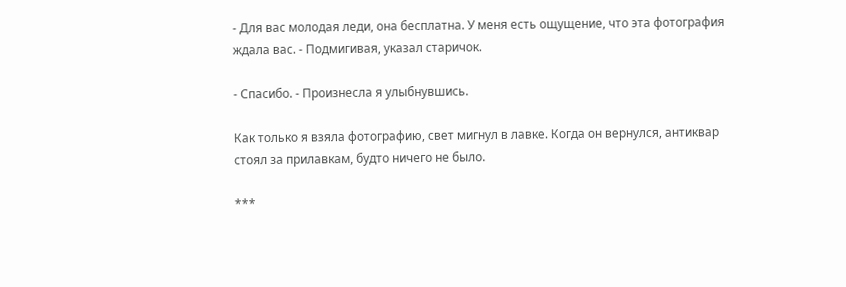- Для вас молодая леди, она бесплатна. У меня есть ощущение, что эта фотография ждала вас. - Подмигивая, указал старичок.

- Спасибо. - Произнесла я улыбнувшись.

Как только я взяла фотографию, свет мигнул в лавке. Когда он вернулся, антиквар стоял за прилавкам, будто ничего не было.

***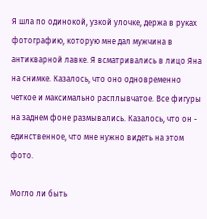Я шла по одинокой, узкой улочке, держа в руках фотографию, которую мне дал мужчина в антикварной лавке. Я всматривались в лицо Яна на снимке. Казалось, что оно одновременно четкое и максимально расплывчатое. Все фигуры на заднем фоне размывались. Казалось, что он - единственное, что мне нужно видеть на этом фото.

Могло ли быть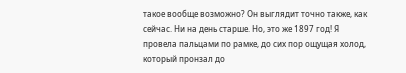такое вообще возможно? Он выглядит точно также, как сейчас. Ни на день старше. Но, это же 1897 год! Я провела пальцами по рамке, до сих пор ощущая холод, который пронзал до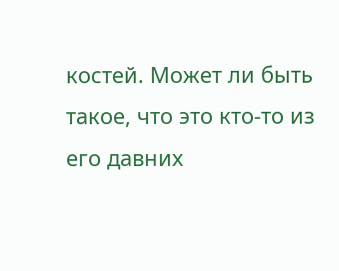костей. Может ли быть такое, что это кто-то из его давних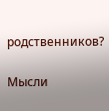родственников?

Мысли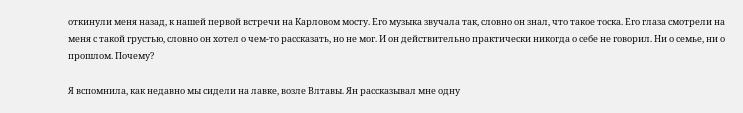откинули меня назад, к нашей первой встречи на Карловом мосту. Его музыка звучала так, словно он знал, что такое тоска. Его глаза смотрели на меня с такой грустью, словно он хотел о чем-то рассказать, но не мог. И он действительно практически никогда о себе не говорил. Ни о семье, ни о прошлом. Почему?

Я вспомнила, как недавно мы сидели на лавке, возле Влтавы. Ян рассказывал мне одну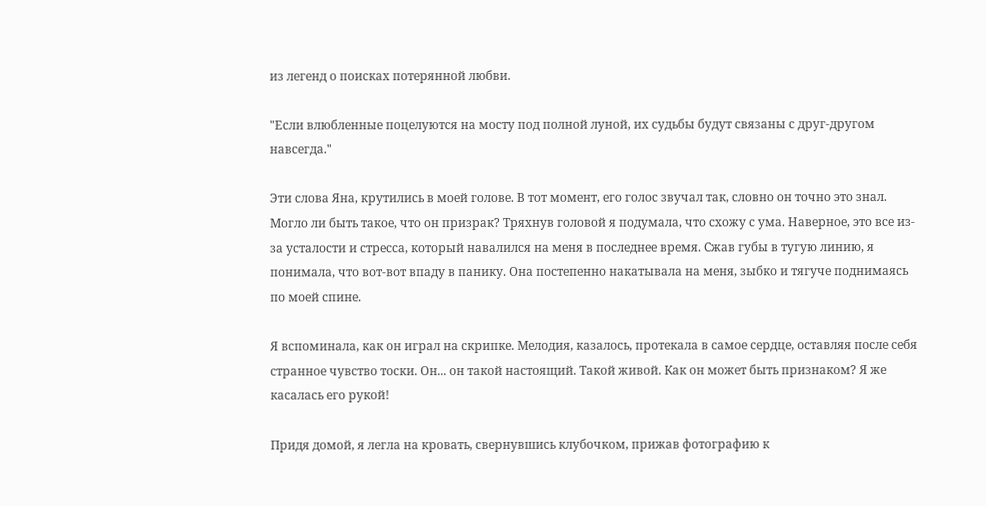из легенд о поисках потерянной любви.

"Если влюбленные поцелуются на мосту под полной луной, их судьбы будут связаны с друг-другом навсегда."

Эти слова Яна, крутились в моей голове. В тот момент, его голос звучал так, словно он точно это знал. Могло ли быть такое, что он призрак? Тряхнув головой я подумала, что схожу с ума. Наверное, это все из-за усталости и стресса, который навалился на меня в последнее время. Сжав губы в тугую линию, я понимала, что вот-вот впаду в панику. Она постепенно накатывала на меня, зыбко и тягуче поднимаясь по моей спине.

Я вспоминала, как он играл на скрипке. Мелодия, казалось, протекала в самое сердце, оставляя после себя странное чувство тоски. Он... он такой настоящий. Такой живой. Как он может быть признаком? Я же касалась его рукой!

Придя домой, я легла на кровать, свернувшись клубочком, прижав фотографию к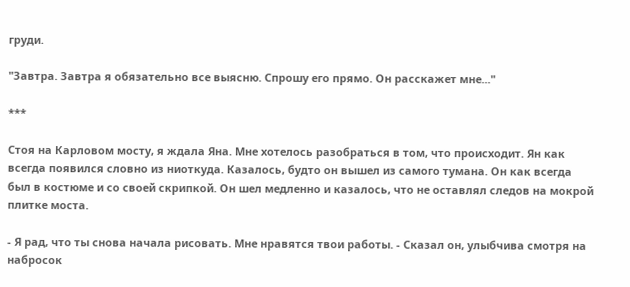груди.

"Завтра. Завтра я обязательно все выясню. Спрошу его прямо. Он расскажет мне..."

***

Стоя на Карловом мосту, я ждала Яна. Мне хотелось разобраться в том, что происходит. Ян как всегда появился словно из ниоткуда. Казалось, будто он вышел из самого тумана. Он как всегда был в костюме и со своей скрипкой. Он шел медленно и казалось, что не оставлял следов на мокрой плитке моста.

- Я рад, что ты снова начала рисовать. Мне нравятся твои работы. - Сказал он, улыбчива смотря на набросок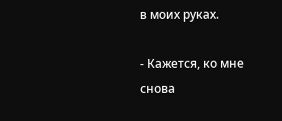в моих руках.

- Кажется, ко мне снова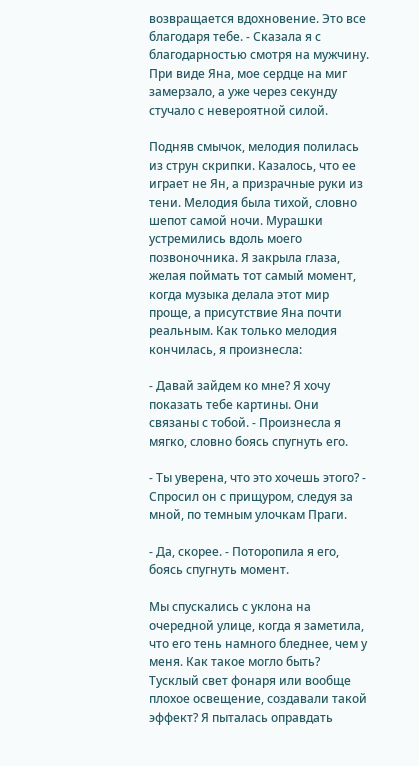возвращается вдохновение. Это все благодаря тебе. - Сказала я с благодарностью смотря на мужчину. При виде Яна, мое сердце на миг замерзало, а уже через секунду стучало с невероятной силой.

Подняв смычок, мелодия полилась из струн скрипки. Казалось, что ее играет не Ян, а призрачные руки из тени. Мелодия была тихой, словно шепот самой ночи. Мурашки устремились вдоль моего позвоночника. Я закрыла глаза, желая поймать тот самый момент, когда музыка делала этот мир проще, а присутствие Яна почти реальным. Как только мелодия кончилась, я произнесла:

- Давай зайдем ко мне? Я хочу показать тебе картины. Они связаны с тобой. - Произнесла я мягко, словно боясь спугнуть его.

- Ты уверена, что это хочешь этого? - Спросил он с прищуром, следуя за мной, по темным улочкам Праги.

- Да, скорее. - Поторопила я его, боясь спугнуть момент.

Мы спускались с уклона на очередной улице, когда я заметила, что его тень намного бледнее, чем у меня. Как такое могло быть? Тусклый свет фонаря или вообще плохое освещение, создавали такой эффект? Я пыталась оправдать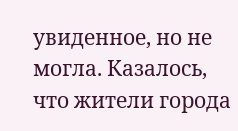увиденное, но не могла. Казалось, что жители города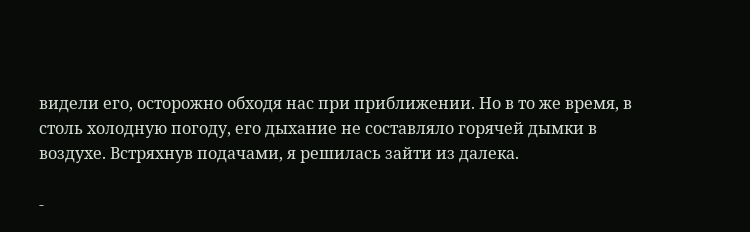видели его, осторожно обходя нас при приближении. Но в то же время, в столь холодную погоду, его дыхание не составляло горячей дымки в воздухе. Встряхнув подачами, я решилась зайти из далека.

-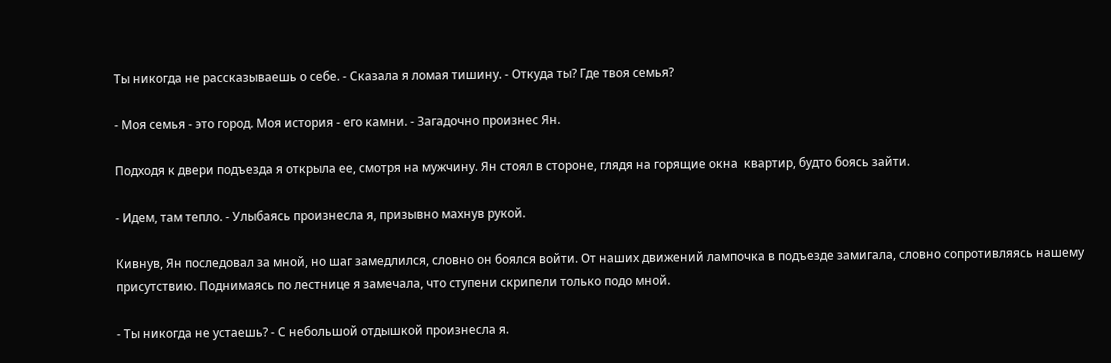Ты никогда не рассказываешь о себе. - Сказала я ломая тишину. - Откуда ты? Где твоя семья?

- Моя семья - это город. Моя история - его камни. - Загадочно произнес Ян.

Подходя к двери подъезда я открыла ее, смотря на мужчину. Ян стоял в стороне, глядя на горящие окна  квартир, будто боясь зайти.

- Идем, там тепло. - Улыбаясь произнесла я, призывно махнув рукой.

Кивнув, Ян последовал за мной, но шаг замедлился, словно он боялся войти. От наших движений лампочка в подъезде замигала, словно сопротивляясь нашему присутствию. Поднимаясь по лестнице я замечала, что ступени скрипели только подо мной.

- Ты никогда не устаешь? - С небольшой отдышкой произнесла я.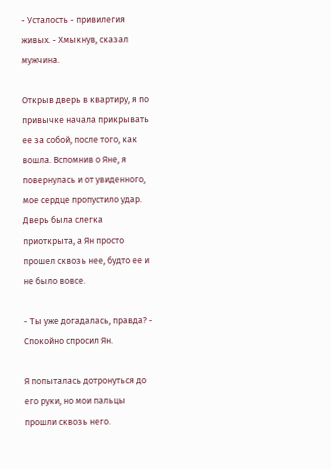- Усталость - привилегия живых. - Хмыкнув, сказал мужчина.

Открыв дверь в квартиру, я по привычке начала прикрывать ее за собой, после того, как вошла. Вспомнив о Яне, я повернулась и от увиденного, мое сердце пропустило удар. Дверь была слегка приоткрыта, а Ян просто прошел сквозь нее, будто ее и не было вовсе.

- Ты уже догадалась, правда? - Спокойно спросил Ян.

Я попыталась дотронуться до его руки, но мои пальцы прошли сквозь него.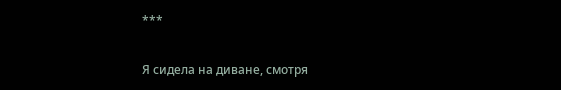***

Я сидела на диване, смотря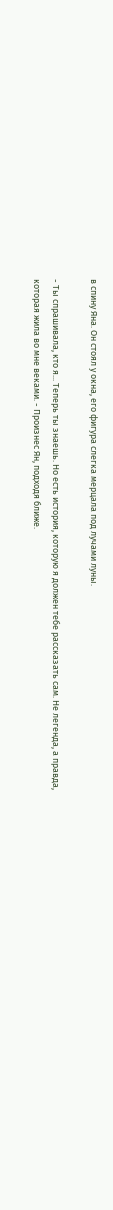в спину Яна. Он стоял у окна, его фигура слегка мерцала под лучами луны.

- Ты спрашивала, кто я... Теперь ты знаешь. Но есть история, которую я должен тебе рассказать сам. Не легенда, а правда, которая жила во мне веками. - Произнес Ян, подходя ближе.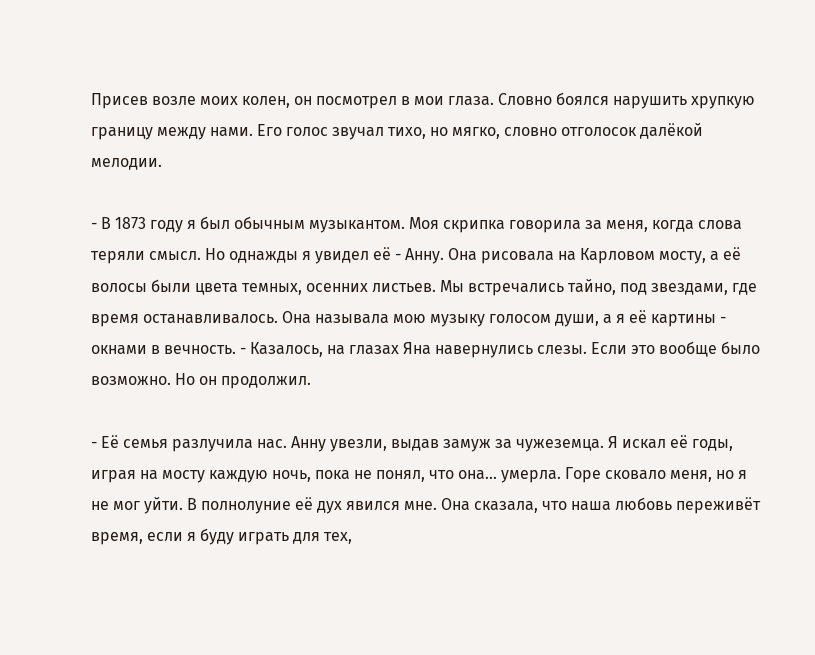Присев возле моих колен, он посмотрел в мои глаза. Словно боялся нарушить хрупкую границу между нами. Его голос звучал тихо, но мягко, словно отголосок далёкой мелодии.

- В 1873 году я был обычным музыкантом. Моя скрипка говорила за меня, когда слова теряли смысл. Но однажды я увидел её - Анну. Она рисовала на Карловом мосту, а её волосы были цвета темных, осенних листьев. Мы встречались тайно, под звездами, где время останавливалось. Она называла мою музыку голосом души, а я её картины - окнами в вечность. - Казалось, на глазах Яна навернулись слезы. Если это вообще было возможно. Но он продолжил.

- Её семья разлучила нас. Анну увезли, выдав замуж за чужеземца. Я искал её годы, играя на мосту каждую ночь, пока не понял, что она... умерла. Горе сковало меня, но я не мог уйти. В полнолуние её дух явился мне. Она сказала, что наша любовь переживёт время, если я буду играть для тех,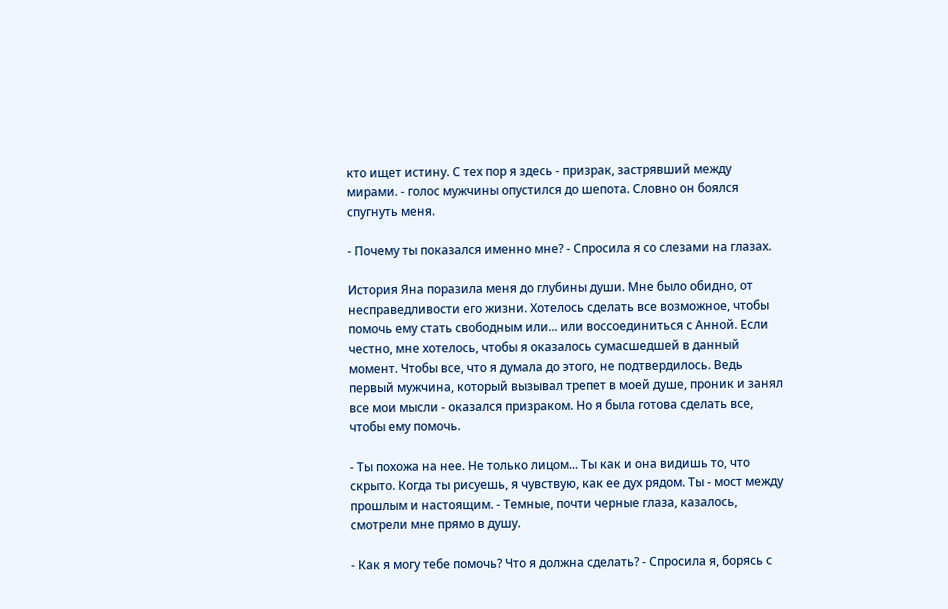кто ищет истину. С тех пор я здесь - призрак, застрявший между мирами. - голос мужчины опустился до шепота. Словно он боялся спугнуть меня.

- Почему ты показался именно мне? - Спросила я со слезами на глазах.

История Яна поразила меня до глубины души. Мне было обидно, от несправедливости его жизни. Хотелось сделать все возможное, чтобы помочь ему стать свободным или... или воссоединиться с Анной. Если честно, мне хотелось, чтобы я оказалось сумасшедшей в данный момент. Чтобы все, что я думала до этого, не подтвердилось. Ведь первый мужчина, который вызывал трепет в моей душе, проник и занял все мои мысли - оказался призраком. Но я была готова сделать все, чтобы ему помочь.

- Ты похожа на нее. Не только лицом... Ты как и она видишь то, что скрыто. Когда ты рисуешь, я чувствую, как ее дух рядом. Ты - мост между прошлым и настоящим. - Темные, почти черные глаза, казалось, смотрели мне прямо в душу.

- Как я могу тебе помочь? Что я должна сделать? - Спросила я, борясь с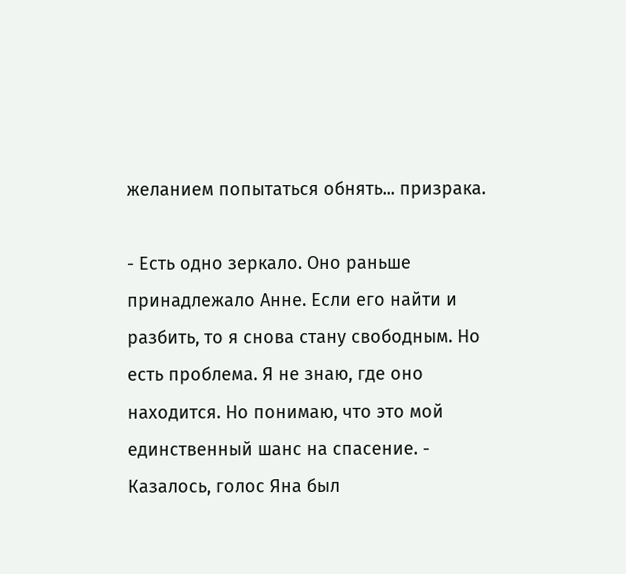желанием попытаться обнять... призрака.

- Есть одно зеркало. Оно раньше принадлежало Анне. Если его найти и разбить, то я снова стану свободным. Но есть проблема. Я не знаю, где оно находится. Но понимаю, что это мой единственный шанс на спасение. - Казалось, голос Яна был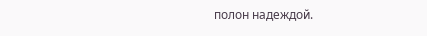полон надеждой.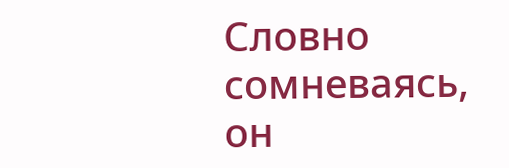Словно сомневаясь, он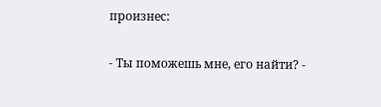произнес:

- Ты поможешь мне, его найти? -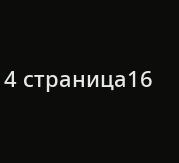4 страница16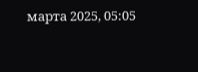марта 2025, 05:05